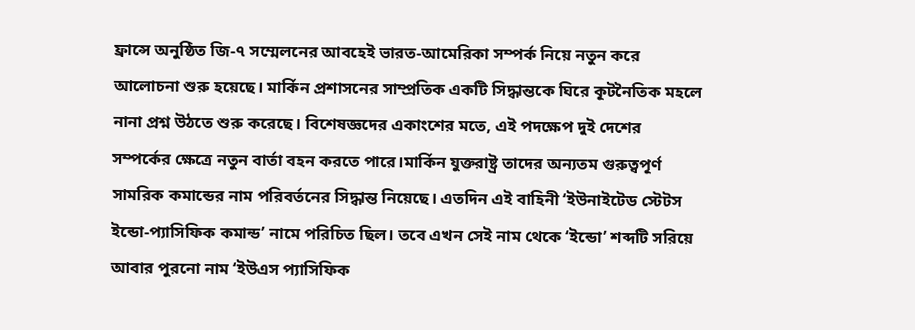ফ্রান্সে অনুষ্ঠিত জি-৭ সম্মেলনের আবহেই ভারত-আমেরিকা সম্পর্ক নিয়ে নতুন করে আলোচনা শুরু হয়েছে। মার্কিন প্রশাসনের সাম্প্রতিক একটি সিদ্ধান্তকে ঘিরে কূটনৈতিক মহলে নানা প্রশ্ন উঠতে শুরু করেছে। বিশেষজ্ঞদের একাংশের মতে, এই পদক্ষেপ দুই দেশের সম্পর্কের ক্ষেত্রে নতুন বার্তা বহন করতে পারে।মার্কিন যুক্তরাষ্ট্র তাদের অন্যতম গুরুত্বপূর্ণ সামরিক কমান্ডের নাম পরিবর্তনের সিদ্ধান্ত নিয়েছে। এতদিন এই বাহিনী ‘ইউনাইটেড স্টেটস ইন্ডো-প্যাসিফিক কমান্ড’ নামে পরিচিত ছিল। তবে এখন সেই নাম থেকে ‘ইন্ডো’ শব্দটি সরিয়ে আবার পুরনো নাম ‘ইউএস প্যাসিফিক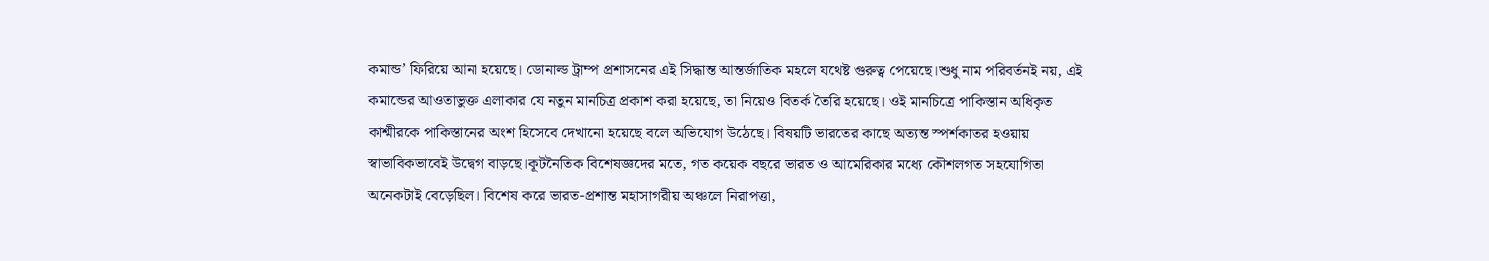কমান্ড’ ফিরিয়ে আনা হয়েছে। ডোনাল্ড ট্রাম্প প্রশাসনের এই সিদ্ধান্ত আন্তর্জাতিক মহলে যথেষ্ট গুরুত্ব পেয়েছে।শুধু নাম পরিবর্তনই নয়, এই কমান্ডের আওতাভুক্ত এলাকার যে নতুন মানচিত্র প্রকাশ করা হয়েছে, তা নিয়েও বিতর্ক তৈরি হয়েছে। ওই মানচিত্রে পাকিস্তান অধিকৃত কাশ্মীরকে পাকিস্তানের অংশ হিসেবে দেখানো হয়েছে বলে অভিযোগ উঠেছে। বিষয়টি ভারতের কাছে অত্যন্ত স্পর্শকাতর হওয়ায় স্বাভাবিকভাবেই উদ্বেগ বাড়ছে।কূটনৈতিক বিশেষজ্ঞদের মতে, গত কয়েক বছরে ভারত ও আমেরিকার মধ্যে কৌশলগত সহযোগিতা অনেকটাই বেড়েছিল। বিশেষ করে ভারত-প্রশান্ত মহাসাগরীয় অঞ্চলে নিরাপত্তা,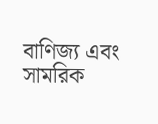বাণিজ্য এবং সামরিক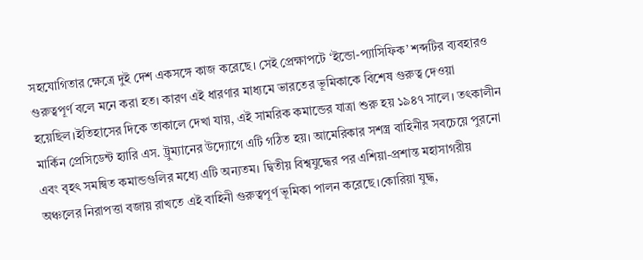সহযোগিতার ক্ষেত্রে দুই দেশ একসঙ্গে কাজ করেছে। সেই প্রেক্ষাপটে ‘ইন্ডো-প্যাসিফিক’ শব্দটির ব্যবহারও গুরুত্বপূর্ণ বলে মনে করা হত। কারণ এই ধারণার মাধ্যমে ভারতের ভূমিকাকে বিশেষ গুরুত্ব দেওয়া হয়েছিল।ইতিহাসের দিকে তাকালে দেখা যায়, এই সামরিক কমান্ডের যাত্রা শুরু হয় ১৯৪৭ সালে। তৎকালীন মার্কিন প্রেসিডেন্ট হ্যারি এস. ট্রুম্যানের উদ্যোগে এটি গঠিত হয়। আমেরিকার সশস্ত্র বাহিনীর সবচেয়ে পুরনো এবং বৃহৎ সমন্বিত কমান্ডগুলির মধ্যে এটি অন্যতম। দ্বিতীয় বিশ্বযুদ্ধের পর এশিয়া-প্রশান্ত মহাসাগরীয় অঞ্চলের নিরাপত্তা বজায় রাখতে এই বাহিনী গুরুত্বপূর্ণ ভূমিকা পালন করেছে।কোরিয়া যুদ্ধ,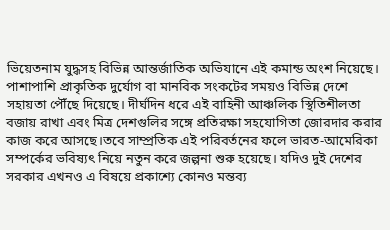ভিয়েতনাম যুদ্ধসহ বিভিন্ন আন্তর্জাতিক অভিযানে এই কমান্ড অংশ নিয়েছে। পাশাপাশি প্রাকৃতিক দুর্যোগ বা মানবিক সংকটের সময়ও বিভিন্ন দেশে সহায়তা পৌঁছে দিয়েছে। দীর্ঘদিন ধরে এই বাহিনী আঞ্চলিক স্থিতিশীলতা বজায় রাখা এবং মিত্র দেশগুলির সঙ্গে প্রতিরক্ষা সহযোগিতা জোরদার করার কাজ করে আসছে।তবে সাম্প্রতিক এই পরিবর্তনের ফলে ভারত-আমেরিকা সম্পর্কের ভবিষ্যৎ নিয়ে নতুন করে জল্পনা শুরু হয়েছে। যদিও দুই দেশের সরকার এখনও এ বিষয়ে প্রকাশ্যে কোনও মন্তব্য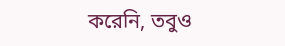করেনি, তবুও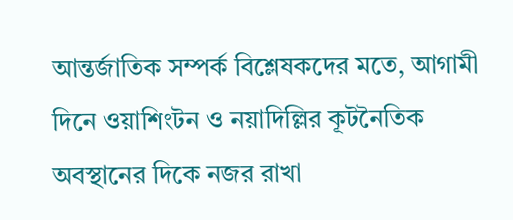আন্তর্জাতিক সম্পর্ক বিশ্লেষকদের মতে, আগামী দিনে ওয়াশিংটন ও নয়াদিল্লির কূটনৈতিক অবস্থানের দিকে নজর রাখা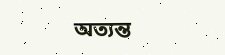অত্যন্ত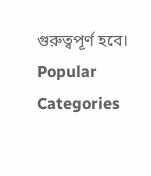গুরুত্বপূর্ণ হবে।
Popular Categories